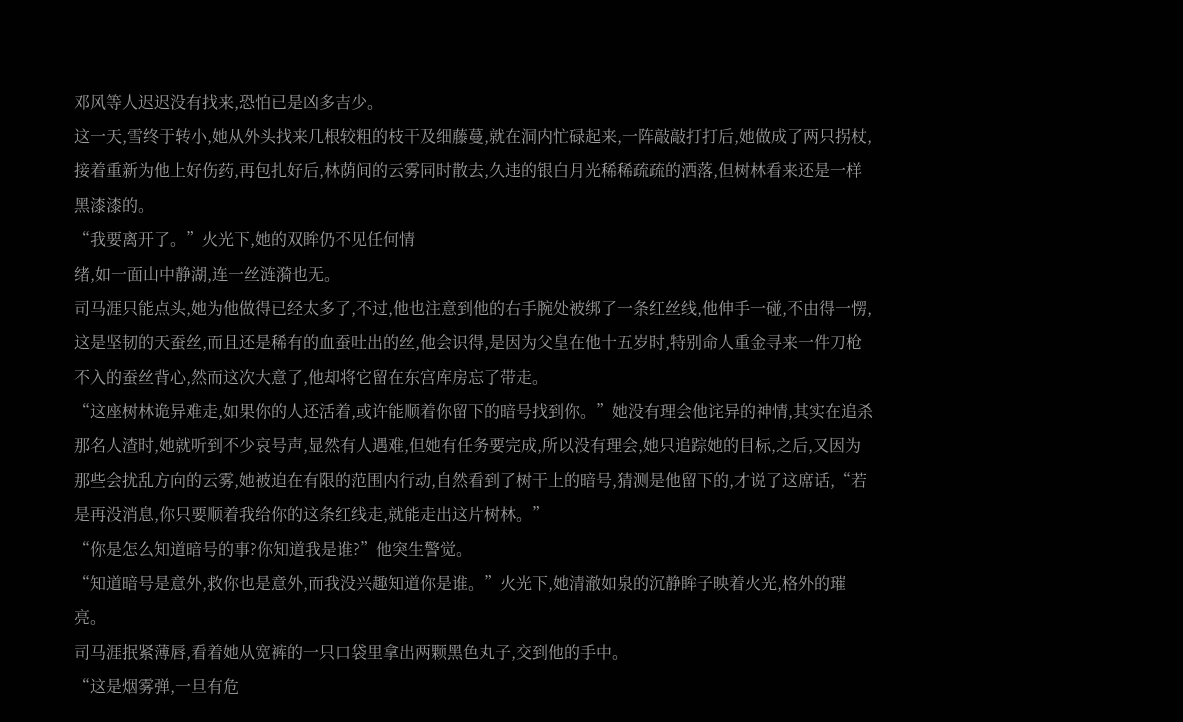邓风等人迟迟没有找来,恐怕已是凶多吉少。
这一天,雪终于转小,她从外头找来几根较粗的枝干及细藤蔓,就在洞内忙碌起来,一阵敲敲打打后,她做成了两只拐杖,接着重新为他上好伤药,再包扎好后,林荫间的云雾同时散去,久违的银白月光稀稀疏疏的洒落,但树林看来还是一样黑漆漆的。
“我要离开了。”火光下,她的双眸仍不见任何情
绪,如一面山中静湖,连一丝涟漪也无。
司马涯只能点头,她为他做得已经太多了,不过,他也注意到他的右手腕处被绑了一条红丝线,他伸手一碰,不由得一愣,这是坚韧的天蚕丝,而且还是稀有的血蚕吐出的丝,他会识得,是因为父皇在他十五岁时,特别命人重金寻来一件刀枪不入的蚕丝背心,然而这次大意了,他却将它留在东宫库房忘了带走。
“这座树林诡异难走,如果你的人还活着,或许能顺着你留下的暗号找到你。”她没有理会他诧异的神情,其实在追杀那名人渣时,她就听到不少哀号声,显然有人遇难,但她有任务要完成,所以没有理会,她只追踪她的目标,之后,又因为那些会扰乱方向的云雾,她被迫在有限的范围内行动,自然看到了树干上的暗号,猜测是他留下的,才说了这席话,“若是再没消息,你只要顺着我给你的这条红线走,就能走出这片树林。”
“你是怎么知道暗号的事?你知道我是谁?”他突生警觉。
“知道暗号是意外,救你也是意外,而我没兴趣知道你是谁。”火光下,她清澈如泉的沉静眸子映着火光,格外的璀亮。
司马涯抿紧薄唇,看着她从宽裤的一只口袋里拿出两颗黑色丸子,交到他的手中。
“这是烟雾弹,一旦有危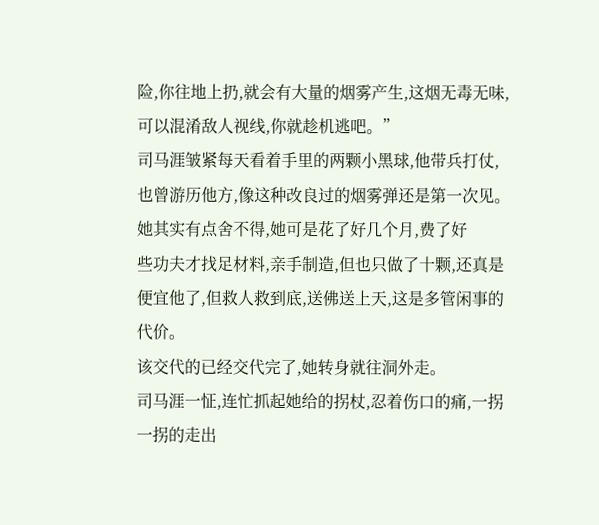险,你往地上扔,就会有大量的烟雾产生,这烟无毒无味,可以混淆敌人视线,你就趁机逃吧。”
司马涯皱紧每天看着手里的两颗小黑球,他带兵打仗,也曾游历他方,像这种改良过的烟雾弹还是第一次见。
她其实有点舍不得,她可是花了好几个月,费了好
些功夫才找足材料,亲手制造,但也只做了十颗,还真是便宜他了,但救人救到底,送佛送上天,这是多管闲事的代价。
该交代的已经交代完了,她转身就往洞外走。
司马涯一怔,连忙抓起她给的拐杖,忍着伤口的痛,一拐一拐的走出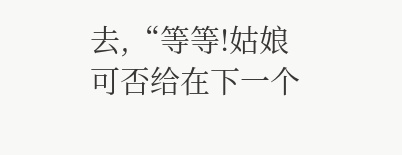去,“等等!姑娘可否给在下一个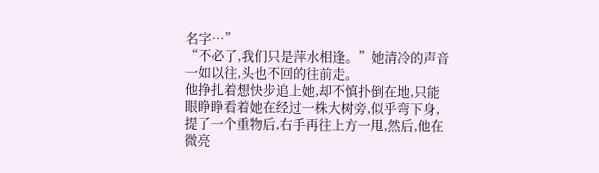名字…”
“不必了,我们只是萍水相逢。”她清冷的声音一如以往,头也不回的往前走。
他挣扎着想快步追上她,却不慎扑倒在地,只能眼睁睁看着她在经过一株大树旁,似乎弯下身,提了一个重物后,右手再往上方一甩,然后,他在微亮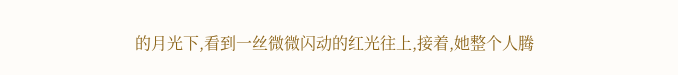的月光下,看到一丝微微闪动的红光往上,接着,她整个人腾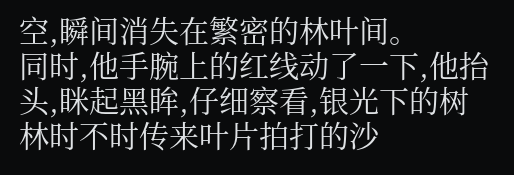空,瞬间消失在繁密的林叶间。
同时,他手腕上的红线动了一下,他抬头,眯起黑眸,仔细察看,银光下的树林时不时传来叶片拍打的沙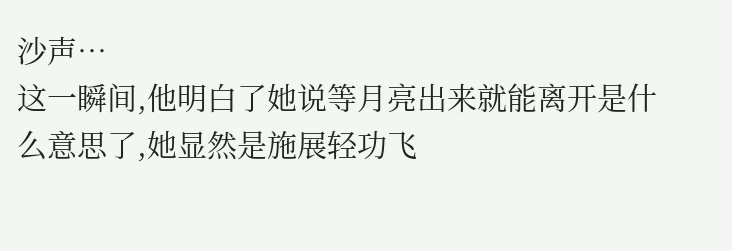沙声…
这一瞬间,他明白了她说等月亮出来就能离开是什么意思了,她显然是施展轻功飞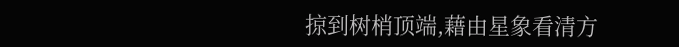掠到树梢顶端,藉由星象看清方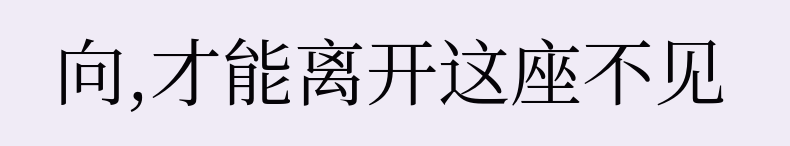向,才能离开这座不见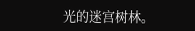光的迷宫树林。